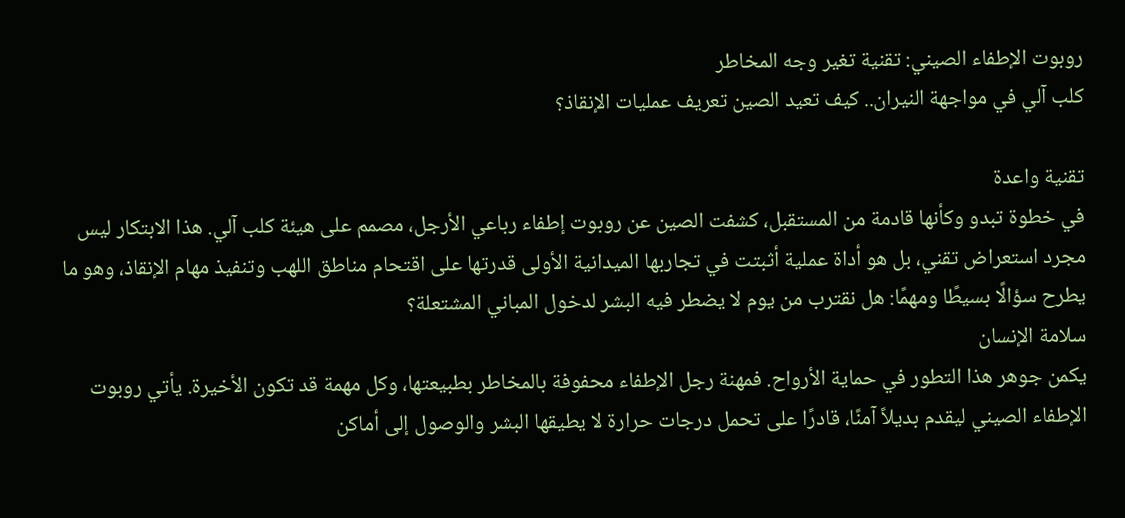روبوت الإطفاء الصيني: تقنية تغير وجه المخاطر
كلب آلي في مواجهة النيران.. كيف تعيد الصين تعريف عمليات الإنقاذ؟

تقنية واعدة
في خطوة تبدو وكأنها قادمة من المستقبل، كشفت الصين عن روبوت إطفاء رباعي الأرجل، مصمم على هيئة كلب آلي. هذا الابتكار ليس مجرد استعراض تقني، بل هو أداة عملية أثبتت في تجاربها الميدانية الأولى قدرتها على اقتحام مناطق اللهب وتنفيذ مهام الإنقاذ، وهو ما يطرح سؤالًا بسيطًا ومهمًا: هل نقترب من يوم لا يضطر فيه البشر لدخول المباني المشتعلة؟
سلامة الإنسان
يكمن جوهر هذا التطور في حماية الأرواح. فمهنة رجل الإطفاء محفوفة بالمخاطر بطبيعتها، وكل مهمة قد تكون الأخيرة. يأتي روبوت الإطفاء الصيني ليقدم بديلاً آمنًا، قادرًا على تحمل درجات حرارة لا يطيقها البشر والوصول إلى أماكن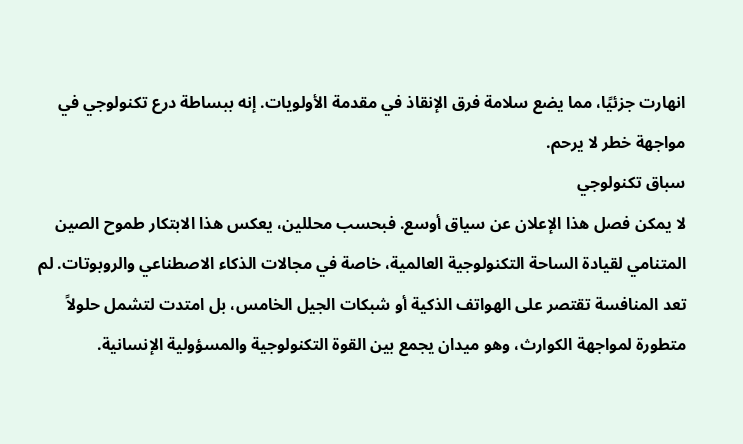انهارت جزئيًا، مما يضع سلامة فرق الإنقاذ في مقدمة الأولويات. إنه ببساطة درع تكنولوجي في مواجهة خطر لا يرحم.
سباق تكنولوجي
لا يمكن فصل هذا الإعلان عن سياق أوسع. فبحسب محللين، يعكس هذا الابتكار طموح الصين المتنامي لقيادة الساحة التكنولوجية العالمية، خاصة في مجالات الذكاء الاصطناعي والروبوتات. لم تعد المنافسة تقتصر على الهواتف الذكية أو شبكات الجيل الخامس، بل امتدت لتشمل حلولاً متطورة لمواجهة الكوارث، وهو ميدان يجمع بين القوة التكنولوجية والمسؤولية الإنسانية.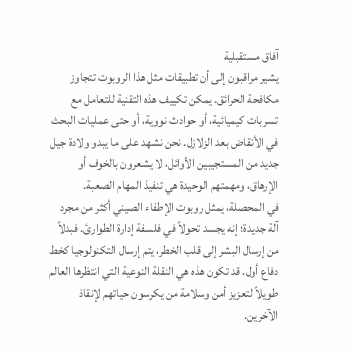آفاق مستقبلية
يشير مراقبون إلى أن تطبيقات مثل هذا الروبوت تتجاوز مكافحة الحرائق. يمكن تكييف هذه التقنية للتعامل مع تسربات كيميائية، أو حوادث نووية، أو حتى عمليات البحث في الأنقاض بعد الزلازل. نحن نشهد على ما يبدو ولادة جيل جديد من المستجيبين الأوائل، لا يشعرون بالخوف أو الإرهاق، ومهمتهم الوحيدة هي تنفيذ المهام الصعبة.
في المحصلة، يمثل روبوت الإطفاء الصيني أكثر من مجرد آلة جديدة؛ إنه يجسد تحولاً في فلسفة إدارة الطوارئ. فبدلاً من إرسال البشر إلى قلب الخطر، يتم إرسال التكنولوجيا كخط دفاع أول. قد تكون هذه هي النقلة النوعية التي انتظرها العالم طويلاً لتعزيز أمن وسلامة من يكرسون حياتهم لإنقاذ الآخرين.